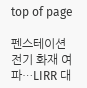top of page

펜스테이션 전기 화재 여파…LIRR 대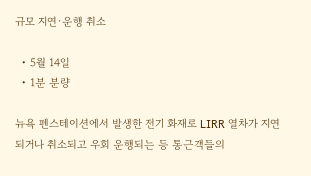규모 지연·운행 취소

  • 5월 14일
  • 1분 분량

뉴욕 펜스테이션에서 발생한 전기 화재로 LIRR 열차가 지연되거나 취소되고 우회 운행되는 등 통근객들의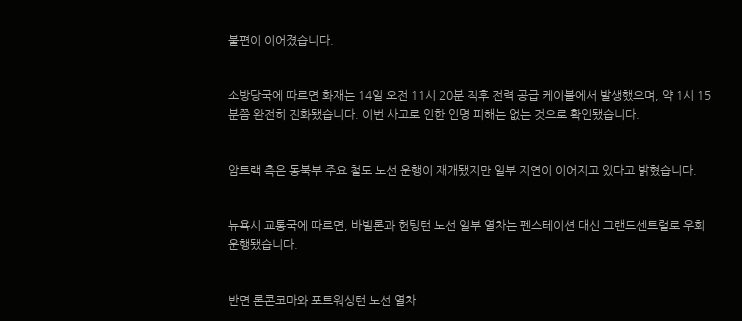불편이 이어졌습니다.


소방당국에 따르면 화재는 14일 오전 11시 20분 직후 전력 공급 케이블에서 발생했으며, 약 1시 15분쯤 완전히 진화됐습니다. 이번 사고로 인한 인명 피해는 없는 것으로 확인됐습니다.


암트랙 측은 동북부 주요 철도 노선 운행이 재개됐지만 일부 지연이 이어지고 있다고 밝혔습니다.


뉴욕시 교통국에 따르면, 바빌론과 헌팅턴 노선 일부 열차는 펜스테이션 대신 그랜드센트럴로 우회 운행됐습니다.


반면 론콘코마와 포트워싱턴 노선 열차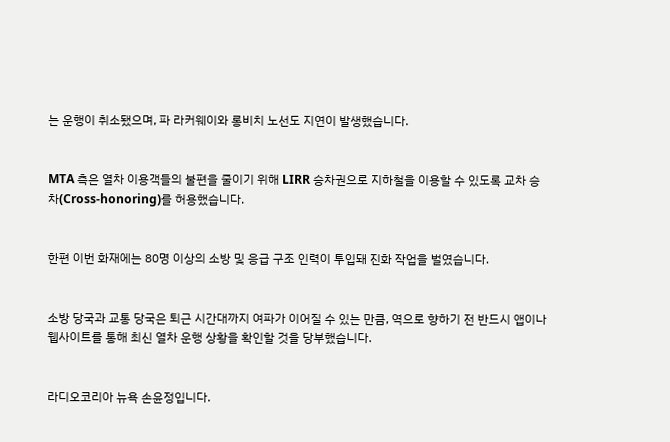는 운행이 취소됐으며, 파 라커웨이와 롱비치 노선도 지연이 발생했습니다.


MTA 측은 열차 이용객들의 불편을 줄이기 위해 LIRR 승차권으로 지하철을 이용할 수 있도록 교차 승차(Cross-honoring)를 허용했습니다.


한편 이번 화재에는 80명 이상의 소방 및 응급 구조 인력이 투입돼 진화 작업을 벌였습니다.


소방 당국과 교통 당국은 퇴근 시간대까지 여파가 이어질 수 있는 만큼, 역으로 향하기 전 반드시 앱이나 웹사이트를 통해 최신 열차 운행 상황을 확인할 것을 당부했습니다.


라디오코리아 뉴욕 손윤정입니다.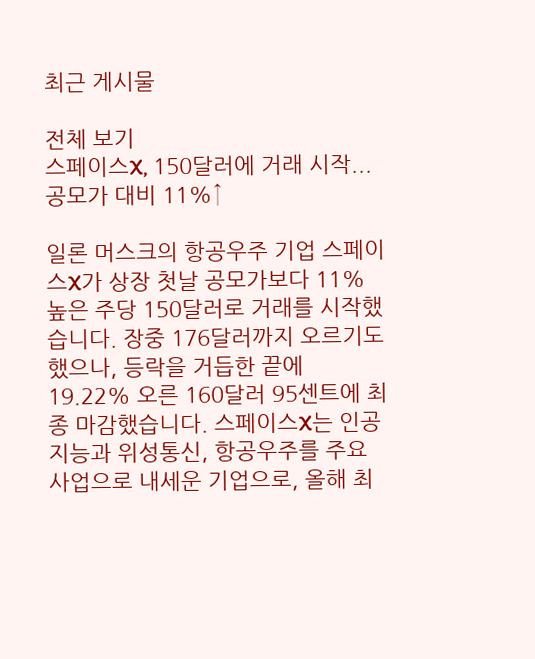최근 게시물

전체 보기
스페이스X, 150달러에 거래 시작...공모가 대비 11%↑

일론 머스크의 항공우주 기업 스페이스X가 상장 첫날 공모가보다 11% 높은 주당 150달러로 거래를 시작했습니다. 장중 176달러까지 오르기도 했으나, 등락을 거듭한 끝에 19.22% 오른 160달러 95센트에 최종 마감했습니다. 스페이스X는 인공지능과 위성통신, 항공우주를 주요 사업으로 내세운 기업으로, 올해 최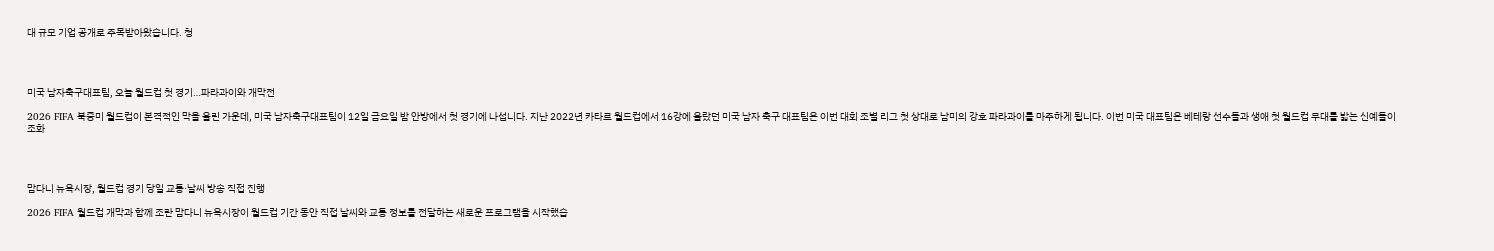대 규모 기업 공개로 주목받아왔습니다. 청




미국 남자축구대표팀, 오늘 월드컵 첫 경기…파라과이와 개막전

2026 FIFA 북중미 월드컵이 본격적인 막을 올린 가운데, 미국 남자축구대표팀이 12일 금요일 밤 안방에서 첫 경기에 나섭니다. 지난 2022년 카타르 월드컵에서 16강에 올랐던 미국 남자 축구 대표팀은 이번 대회 조별 리그 첫 상대로 남미의 강호 파라과이를 마주하게 됩니다. 이번 미국 대표팀은 베테랑 선수들과 생애 첫 월드컵 무대를 밟는 신예들이 조화




맘다니 뉴욕시장, 월드컵 경기 당일 교통·날씨 방송 직접 진행

2026 FIFA 월드컵 개막과 함께 조란 맘다니 뉴욕시장이 월드컵 기간 동안 직접 날씨와 교통 정보를 전달하는 새로운 프로그램을 시작했습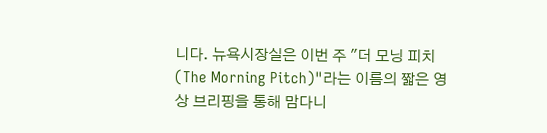니다. 뉴욕시장실은 이번 주 "더 모닝 피치(The Morning Pitch)"라는 이름의 짧은 영상 브리핑을 통해 맘다니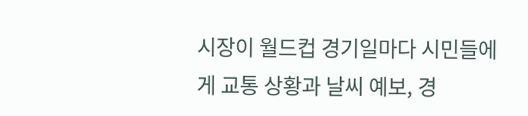시장이 월드컵 경기일마다 시민들에게 교통 상황과 날씨 예보, 경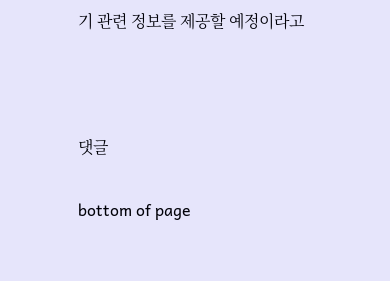기 관련 정보를 제공할 예정이라고





댓글


bottom of page